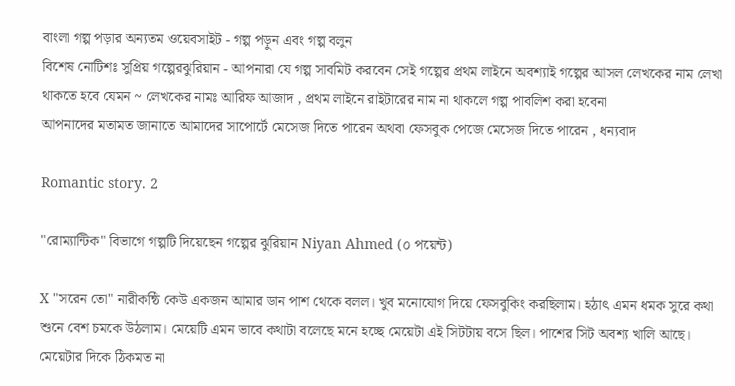বাংলা গল্প পড়ার অন্যতম ওয়েবসাইট - গল্প পড়ুন এবং গল্প বলুন
বিশেষ নোটিশঃ সুপ্রিয় গল্পেরঝুরিয়ান - আপনারা যে গল্প সাবমিট করবেন সেই গল্পের প্রথম লাইনে অবশ্যাই গল্পের আসল লেখকের নাম লেখা থাকতে হবে যেমন ~ লেখকের নামঃ আরিফ আজাদ , প্রথম লাইনে রাইটারের নাম না থাকলে গল্প পাবলিশ করা হবেনা
আপনাদের মতামত জানাতে আমাদের সাপোর্টে মেসেজ দিতে পারেন অথবা ফেসবুক পেজে মেসেজ দিতে পারেন , ধন্যবাদ

Romantic story. 2

"রোম্যান্টিক" বিভাগে গল্পটি দিয়েছেন গল্পের ঝুরিয়ান Niyan Ahmed (০ পয়েন্ট)

X "সরেন তো" নারীকন্ঠি কেউ একজন আমার ডান পাশ থেকে বলল। খুব মনোযোগ দিয়ে ফেসবুকিং করছিলাম। হঠাৎ এমন ধমক সুরে কথা শুনে বেশ চমকে উঠলাম। মেয়েটি এমন ভাবে কথাটা বলেছে মনে হচ্ছে মেয়েটা এই সিটটায় বসে ছিল। পাশের সিট অবশ্য খালি আছে। মেয়েটার দিকে ঠিকমত না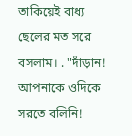তাকিয়েই বাধ্য ছেলের মত সরে বসলাম। . "দাঁড়ান! আপনাকে ওদিকে সরতে বলিনি!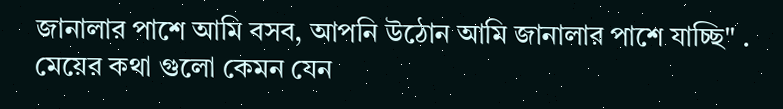জানালার পাশে আমি বসব, আপনি উঠোন আমি জানালার পাশে যাচ্ছি" . মেয়ের কথা গুলো কেমন যেন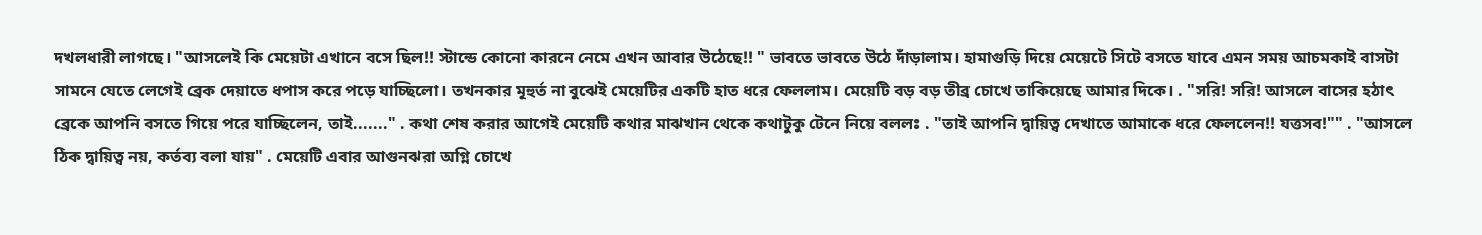দখলধারী লাগছে। "আসলেই কি মেয়েটা এখানে বসে ছিল!! স্টান্ডে কোনো কারনে নেমে এখন আবার উঠেছে!! " ভাবতে ভাবতে উঠে দাঁড়ালাম। হামাগুড়ি দিয়ে মেয়েটে সিটে বসতে যাবে এমন সময় আচমকাই বাসটা সামনে যেতে লেগেই ব্রেক দেয়াতে ধপাস করে পড়ে যাচ্ছিলো। তখনকার মূহুর্ত না বুঝেই মেয়েটির একটি হাত ধরে ফেললাম। মেয়েটি বড় বড় তীব্র চোখে তাকিয়েছে আমার দিকে। . "সরি! সরি! আসলে বাসের হঠাৎ ব্রেকে আপনি বসতে গিয়ে পরে যাচ্ছিলেন, তাই......." . কথা শেষ করার আগেই মেয়েটি কথার মাঝখান থেকে কথাটুকু টেনে নিয়ে বললঃ . "তাই আপনি দ্বায়িত্ব দেখাতে আমাকে ধরে ফেললেন!! যত্তসব!"" . "আসলে ঠিক দ্বায়িত্ব নয়, কর্তব্য বলা যায়" . মেয়েটি এবার আগুনঝরা অগ্নি চোখে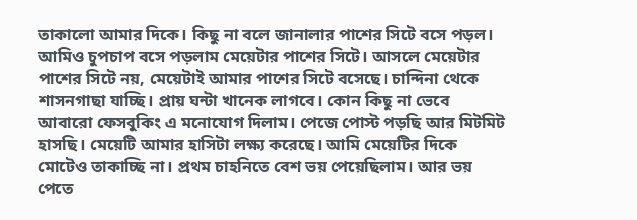তাকালো আমার দিকে। কিছু না বলে জানালার পাশের সিটে বসে পড়ল। আমিও চুপচাপ বসে পড়লাম মেয়েটার পাশের সিটে। আসলে মেয়েটার পাশের সিটে নয়, মেয়েটাই আমার পাশের সিটে বসেছে। চান্দিনা থেকে শাসনগাছা যাচ্ছি। প্রায় ঘন্টা খানেক লাগবে। কোন কিছু না ভেবে আবারো ফেসবুকিং এ মনোযোগ দিলাম। পেজে পোস্ট পড়ছি আর মিটমিট হাসছি। মেয়েটি আমার হাসিটা লক্ষ্য করেছে। আমি মেয়েটির দিকে মোটেও তাকাচ্ছি না। প্রথম চাহনিতে বেশ ভয় পেয়েছিলাম। আর ভয় পেতে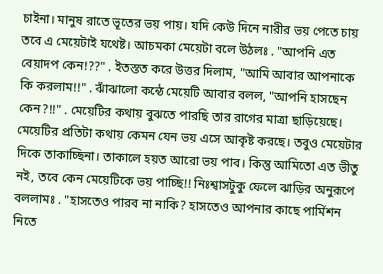চাইনা। মানুষ রাতে ভূতের ভয় পায়। যদি কেউ দিনে নারীর ভয় পেতে চায় তবে এ মেয়েটাই যথেষ্ট। আচমকা মেয়েটা বলে উঠলঃ . "আপনি এত বেয়াদপ কেন!??" . ইতস্তত করে উত্তর দিলাম, "আমি আবার আপনাকে কি করলাম!!" . ঝাঁঝালো কন্ঠে মেয়েটি আবার বলল, "আপনি হাসছেন কেন?!!" . মেয়েটির কথায় বুঝতে পারছি তার রাগের মাত্রা ছাড়িয়েছে। মেয়েটির প্রতিটা কথায় কেমন যেন ভয় এসে আকৃষ্ট করছে। তবুও মেয়েটার দিকে তাকাচ্ছিনা। তাকালে হয়ত আরো ভয় পাব। কিন্তু আমিতো এত ভীতু নই, তবে কেন মেয়েটিকে ভয় পাচ্ছি!! নিঃশ্বাসটুকু ফেলে ঝাড়ির অনুরূপে বললামঃ . "হাসতেও পারব না নাকি? হাসতেও আপনার কাছে পার্মিশন নিতে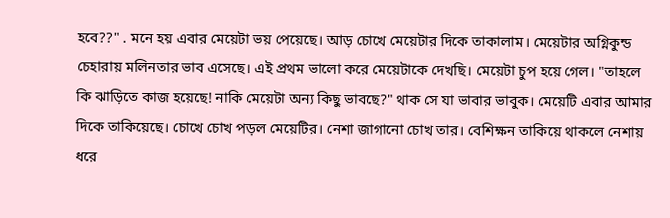হবে??" . মনে হয় এবার মেয়েটা ভয় পেয়েছে। আড় চোখে মেয়েটার দিকে তাকালাম। মেয়েটার অগ্নিকুন্ড চেহারায় মলিনতার ভাব এসেছে। এই প্রথম ভালো করে মেয়েটাকে দেখছি। মেয়েটা চুপ হয়ে গেল। "তাহলে কি ঝাড়িতে কাজ হয়েছে! নাকি মেয়েটা অন্য কিছু ভাবছে?" থাক সে যা ভাবার ভাবুক। মেয়েটি এবার আমার দিকে তাকিয়েছে। চোখে চোখ পড়ল মেয়েটির। নেশা জাগানো চোখ তার। বেশিক্ষন তাকিয়ে থাকলে নেশায় ধরে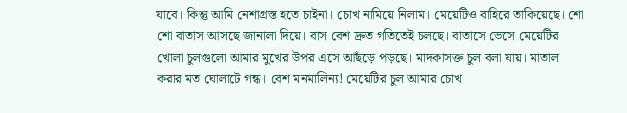যাবে। কিন্তু আমি নেশাগ্রস্ত হতে চাইনা। চোখ নামিয়ে নিলাম। মেয়েটিও বাহিরে তাকিয়েছে। শো শো বাতাস আসছে জানালা দিয়ে। বাস বেশ দ্রুত গতিতেই চলছে। বাতাসে ভেসে মেয়েটির খোলা চুলগুলো আমার মুখের উপর এসে আছঁড়ে পড়ছে। মাদকাসক্ত চুল বলা যায়। মাতাল করার মত ঘোলাটে গন্ধ। বেশ মনমালিন্য! মেয়েটির চুল আমার চোখ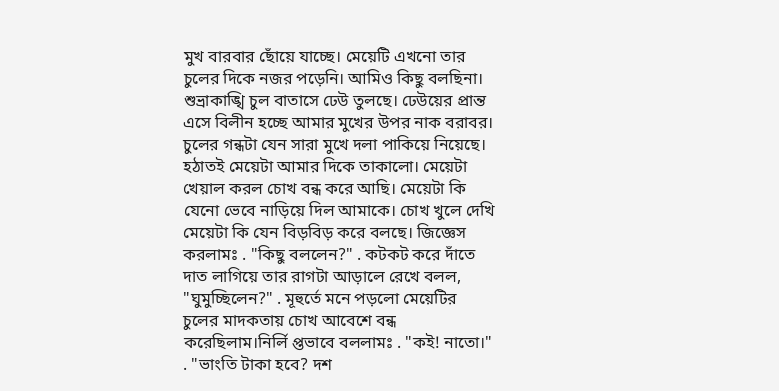মুখ বারবার ছোঁয়ে যাচ্ছে। মেয়েটি এখনো তার চুলের দিকে নজর পড়েনি। আমিও কিছু বলছিনা। শুভ্রাকাঙ্খি চুল বাতাসে ঢেউ তুলছে। ঢেউয়ের প্রান্ত এসে বিলীন হচ্ছে আমার মুখের উপর নাক বরাবর। চুলের গন্ধটা যেন সারা মুখে দলা পাকিয়ে নিয়েছে। হঠাতই মেয়েটা আমার দিকে তাকালো। মেয়েটা খেয়াল করল চোখ বন্ধ করে আছি। মেয়েটা কি যেনো ভেবে নাড়িয়ে দিল আমাকে। চোখ খুলে দেখি মেয়েটা কি যেন বিড়বিড় করে বলছে। জিজ্ঞেস করলামঃ . "কিছু বললেন?" . কটকট করে দাঁতে দাত লাগিয়ে তার রাগটা আড়ালে রেখে বলল, "ঘুমুচ্ছিলেন?" . মূহুর্তে মনে পড়লো মেয়েটির চুলের মাদকতায় চোখ আবেশে বন্ধ করেছিলাম।নির্লি প্তভাবে বললামঃ . "কই! নাতো।" . "ভাংতি টাকা হবে? দশ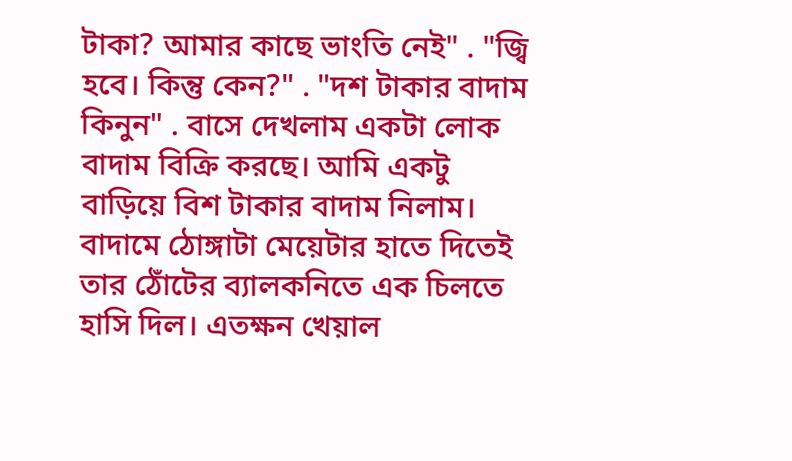টাকা? আমার কাছে ভাংতি নেই" . "জ্বি হবে। কিন্তু কেন?" . "দশ টাকার বাদাম কিনুন" . বাসে দেখলাম একটা লোক বাদাম বিক্রি করছে। আমি একটু বাড়িয়ে বিশ টাকার বাদাম নিলাম। বাদামে ঠোঙ্গাটা মেয়েটার হাতে দিতেই তার ঠোঁটের ব্যালকনিতে এক চিলতে হাসি দিল। এতক্ষন খেয়াল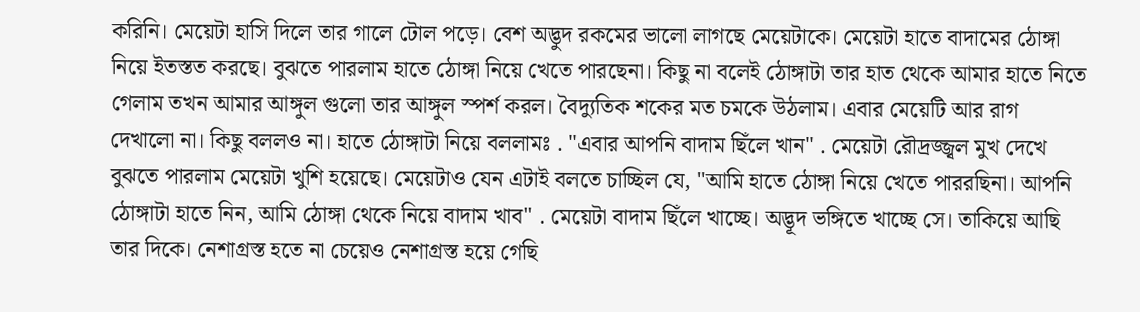করিনি। মেয়েটা হাসি দিলে তার গালে টোল পড়ে। বেশ অদ্ভুদ রকমের ভালো লাগছে মেয়েটাকে। মেয়েটা হাতে বাদামের ঠোঙ্গা নিয়ে ইতস্তত করছে। বুঝতে পারলাম হাতে ঠোঙ্গা নিয়ে খেতে পারছেনা। কিছু না বলেই ঠোঙ্গাটা তার হাত থেকে আমার হাতে নিতে গেলাম তখন আমার আঙ্গুল গুলো তার আঙ্গুল স্পর্শ করল। বৈদ্যুতিক শকের মত চমকে উঠলাম। এবার মেয়েটি আর রাগ দেখালো না। কিছু বললও না। হাতে ঠোঙ্গাটা নিয়ে বললামঃ . "এবার আপনি বাদাম ছিঁলে খান" . মেয়েটা রৌদ্রজ্জ্বল মুখ দেখে বুঝতে পারলাম মেয়েটা খুশি হয়েছে। মেয়েটাও যেন এটাই বলতে চাচ্ছিল যে, "আমি হাতে ঠোঙ্গা নিয়ে খেতে পাররছিনা। আপনি ঠোঙ্গাটা হাতে নিন, আমি ঠোঙ্গা থেকে নিয়ে বাদাম খাব" . মেয়েটা বাদাম ছিঁলে খাচ্ছে। অদ্ভূদ ভঙ্গিতে খাচ্ছে সে। তাকিয়ে আছি তার দিকে। নেশাগ্রস্ত হতে না চেয়েও নেশাগ্রস্ত হয়ে গেছি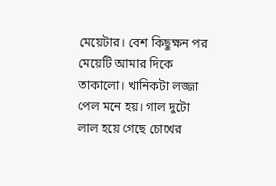মেয়েটার। বেশ কিছুক্ষন পর মেয়েটি আমার দিকে তাকালো। খানিকটা লজ্জা পেল মনে হয়। গাল দুটো লাল হয়ে গেছে চোখের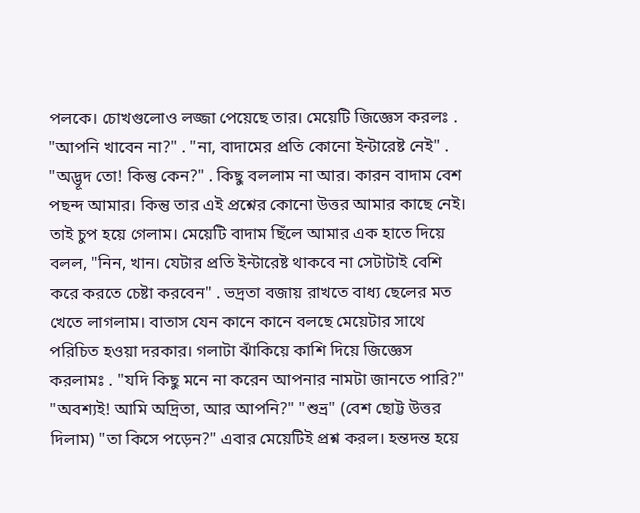পলকে। চোখগুলোও লজ্জা পেয়েছে তার। মেয়েটি জিজ্ঞেস করলঃ . "আপনি খাবেন না?" . "না, বাদামের প্রতি কোনো ইন্টারেষ্ট নেই" . "অদ্ভূদ তো! কিন্তু কেন?" . কিছু বললাম না আর। কারন বাদাম বেশ পছন্দ আমার। কিন্তু তার এই প্রশ্নের কোনো উত্তর আমার কাছে নেই। তাই চুপ হয়ে গেলাম। মেয়েটি বাদাম ছিঁলে আমার এক হাতে দিয়ে বলল, "নিন, খান। যেটার প্রতি ইন্টারেষ্ট থাকবে না সেটাটাই বেশি করে করতে চেষ্টা করবেন" . ভদ্রতা বজায় রাখতে বাধ্য ছেলের মত খেতে লাগলাম। বাতাস যেন কানে কানে বলছে মেয়েটার সাথে পরিচিত হওয়া দরকার। গলাটা ঝাঁকিয়ে কাশি দিয়ে জিজ্ঞেস করলামঃ . "যদি কিছু মনে না করেন আপনার নামটা জানতে পারি?" "অবশ্যই! আমি অদ্রিতা, আর আপনি?" "শুভ্র" (বেশ ছোট্ট উত্তর দিলাম) "তা কিসে পড়েন?" এবার মেয়েটিই প্রশ্ন করল। হন্তদন্ত হয়ে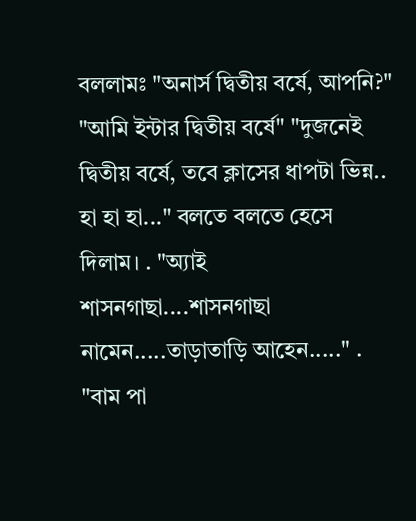বললামঃ "অনার্স দ্বিতীয় বর্ষে, আপনি?" "আমি ইন্টার দ্বিতীয় বর্ষে" "দুজনেই দ্বিতীয় বর্ষে, তবে ক্লাসের ধাপটা ভিন্ন.. হা হা হা..." বলতে বলতে হেসে দিলাম। . "অ্যাই শাসনগাছা....শাসনগাছা নামেন.....তাড়াতাড়ি আহেন....." . "বাম পা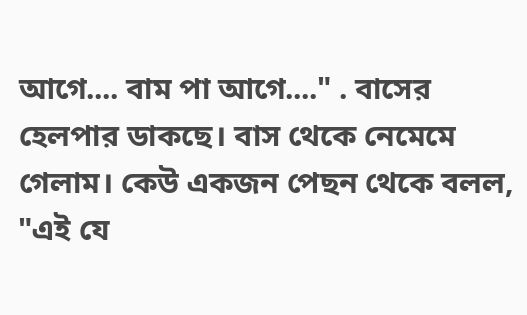আগে.... বাম পা আগে...." . বাসের হেলপার ডাকছে। বাস থেকে নেমেমে গেলাম। কেউ একজন পেছন থেকে বলল, "এই যে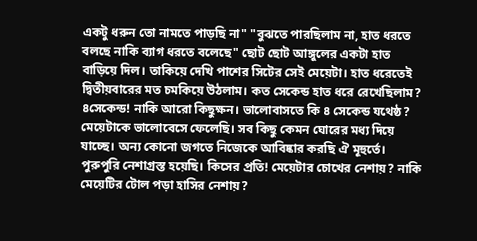একটু ধরুন তো নামতে পাড়ছি না" "বুঝতে পারছিলাম না, হাত ধরতে বলছে নাকি ব্যাগ ধরতে বলেছে" ছোট ছোট আঙ্গুলের একটা হাত বাড়িয়ে দিল। তাকিয়ে দেখি পাশের সিটের সেই মেয়েটা। হাত ধরেতেই দ্বিতীয়বারের মত চমকিয়ে উঠলাম। কত সেকেন্ড হাত ধরে রেখেছিলাম? ৪সেকেন্ড! নাকি আরো কিছুক্ষন। ভালোবাসতে কি ৪ সেকেন্ড যথেষ্ঠ? মেয়েটাকে ভালোবেসে ফেলেছি। সব কিছু কেমন ঘোরের মধ্য দিয়ে যাচ্ছে। অন্য কোনো জগতে নিজেকে আবিষ্কার করছি ঐ মূহুর্তে। পুরুপুরি নেশাগ্রস্ত হয়েছি। কিসের প্রতি! মেয়েটার চোখের নেশায়? নাকি মেয়েটির টোল পড়া হাসির নেশায়?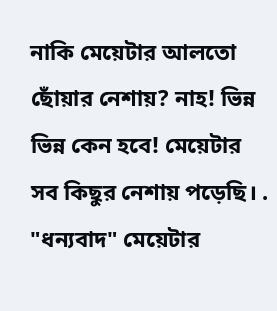নাকি মেয়েটার আলতো ছোঁয়ার নেশায়? নাহ! ভিন্ন ভিন্ন কেন হবে! মেয়েটার সব কিছুর নেশায় পড়েছি। . "ধন্যবাদ" মেয়েটার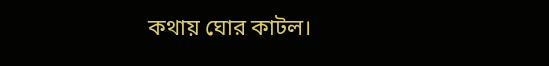কথায় ঘোর কাটল।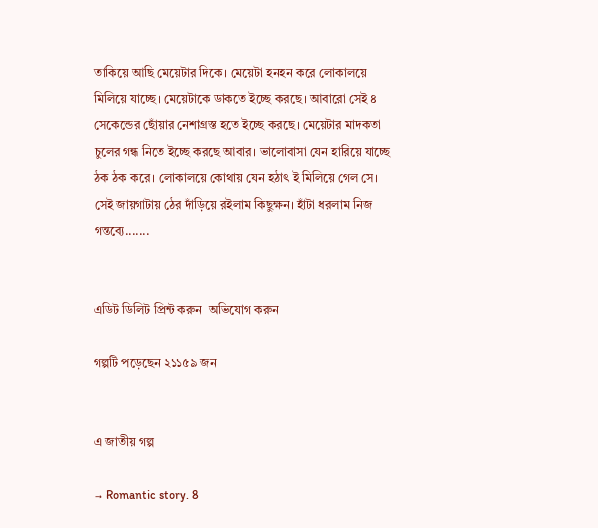তাকিয়ে আছি মেয়েটার দিকে। মেয়েটা হনহন করে লোকালয়ে মিলিয়ে যাচ্ছে। মেয়েটাকে ডাকতে ইচ্ছে করছে। আবারো সেই ৪ সেকেন্ডের ছোঁয়ার নেশাগ্রস্ত হতে ইচ্ছে করছে। মেয়েটার মাদকতা চুলের গন্ধ নিতে ইচ্ছে করছে আবার। ভালোবাসা যেন হারিয়ে যাচ্ছে ঠক ঠক করে। লোকালয়ে কোথায় যেন হঠাৎ ই মিলিয়ে গেল সে। সেই জায়গাটায় ঠের দাঁড়িয়ে রইলাম কিছুক্ষন। হাঁটা ধরলাম নিজ গন্তব্যে.......


এডিট ডিলিট প্রিন্ট করুন  অভিযোগ করুন

গল্পটি পড়েছেন ২১১৫৯ জন


এ জাতীয় গল্প

→ Romantic story. 8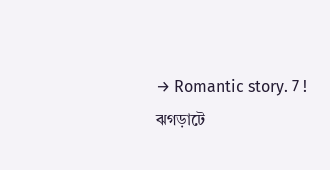→ Romantic story. 7 ! ঝগড়াটে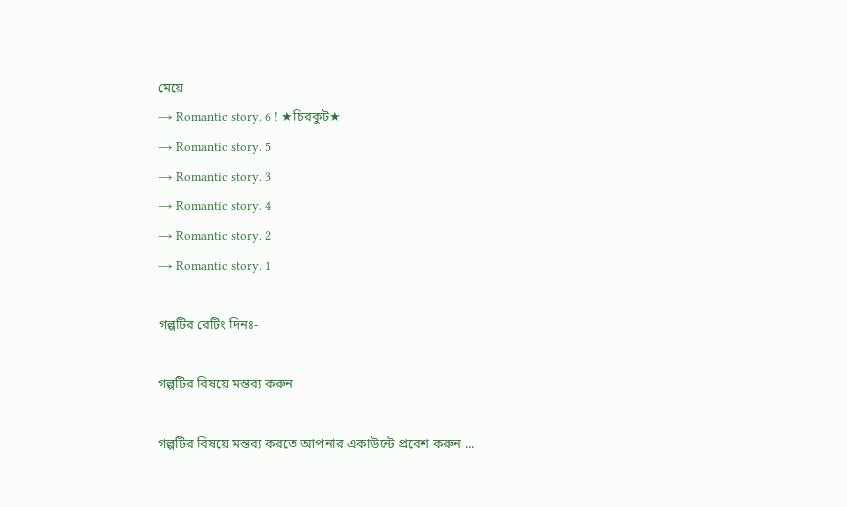মেয়ে
→ Romantic story. 6 ! ★চিরকুট★
→ Romantic story. 5
→ Romantic story. 3
→ Romantic story. 4
→ Romantic story. 2
→ Romantic story. 1

গল্পটির রেটিং দিনঃ-

গল্পটির বিষয়ে মন্তব্য করুন

গল্পটির বিষয়ে মন্তব্য করতে আপনার একাউন্টে প্রবেশ করুন ...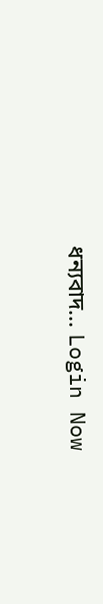ধন্যবাদ... Login Now